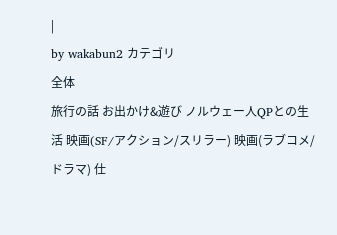|
by wakabun2 カテゴリ
全体
旅行の話 お出かけ&遊び ノルウェー人QPとの生活 映画(SF/アクション/スリラー) 映画(ラブコメ/ドラマ) 仕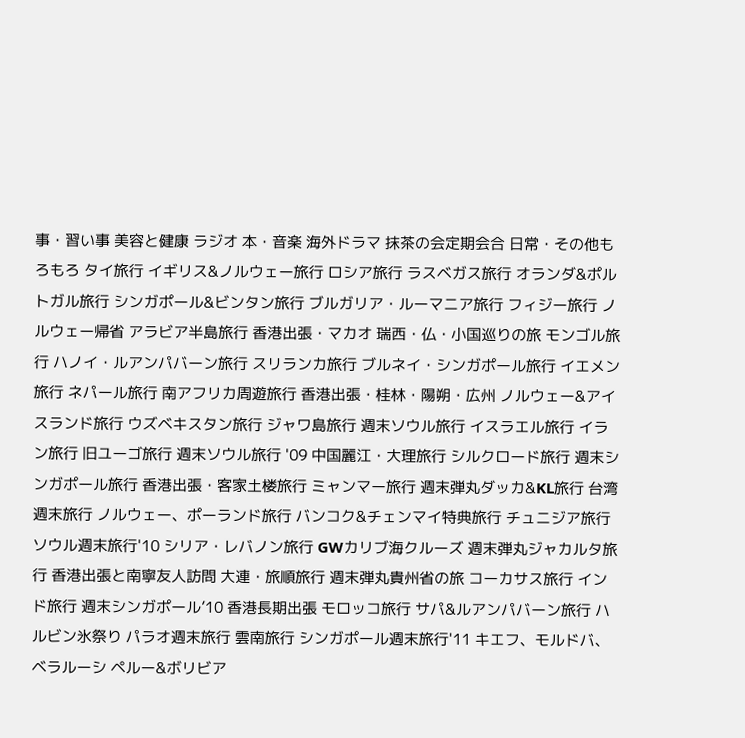事・習い事 美容と健康 ラジオ 本・音楽 海外ドラマ 抹茶の会定期会合 日常・その他もろもろ タイ旅行 イギリス&ノルウェー旅行 ロシア旅行 ラスベガス旅行 オランダ&ポルトガル旅行 シンガポール&ビンタン旅行 ブルガリア・ルーマニア旅行 フィジー旅行 ノルウェー帰省 アラビア半島旅行 香港出張・マカオ 瑞西・仏・小国巡りの旅 モンゴル旅行 ハノイ・ルアンパバーン旅行 スリランカ旅行 ブルネイ・シンガポール旅行 イエメン旅行 ネパール旅行 南アフリカ周遊旅行 香港出張・桂林・陽朔・広州 ノルウェー&アイスランド旅行 ウズベキスタン旅行 ジャワ島旅行 週末ソウル旅行 イスラエル旅行 イラン旅行 旧ユーゴ旅行 週末ソウル旅行 '09 中国麗江・大理旅行 シルクロード旅行 週末シンガポール旅行 香港出張・客家土楼旅行 ミャンマー旅行 週末弾丸ダッカ&KL旅行 台湾週末旅行 ノルウェー、ポーランド旅行 バンコク&チェンマイ特典旅行 チュニジア旅行 ソウル週末旅行'10 シリア・レバノン旅行 GWカリブ海クルーズ 週末弾丸ジャカルタ旅行 香港出張と南寧友人訪問 大連・旅順旅行 週末弾丸貴州省の旅 コーカサス旅行 インド旅行 週末シンガポール’10 香港長期出張 モロッコ旅行 サパ&ルアンパバーン旅行 ハルビン氷祭り パラオ週末旅行 雲南旅行 シンガポール週末旅行'11 キエフ、モルドバ、ベラルーシ ペルー&ボリビア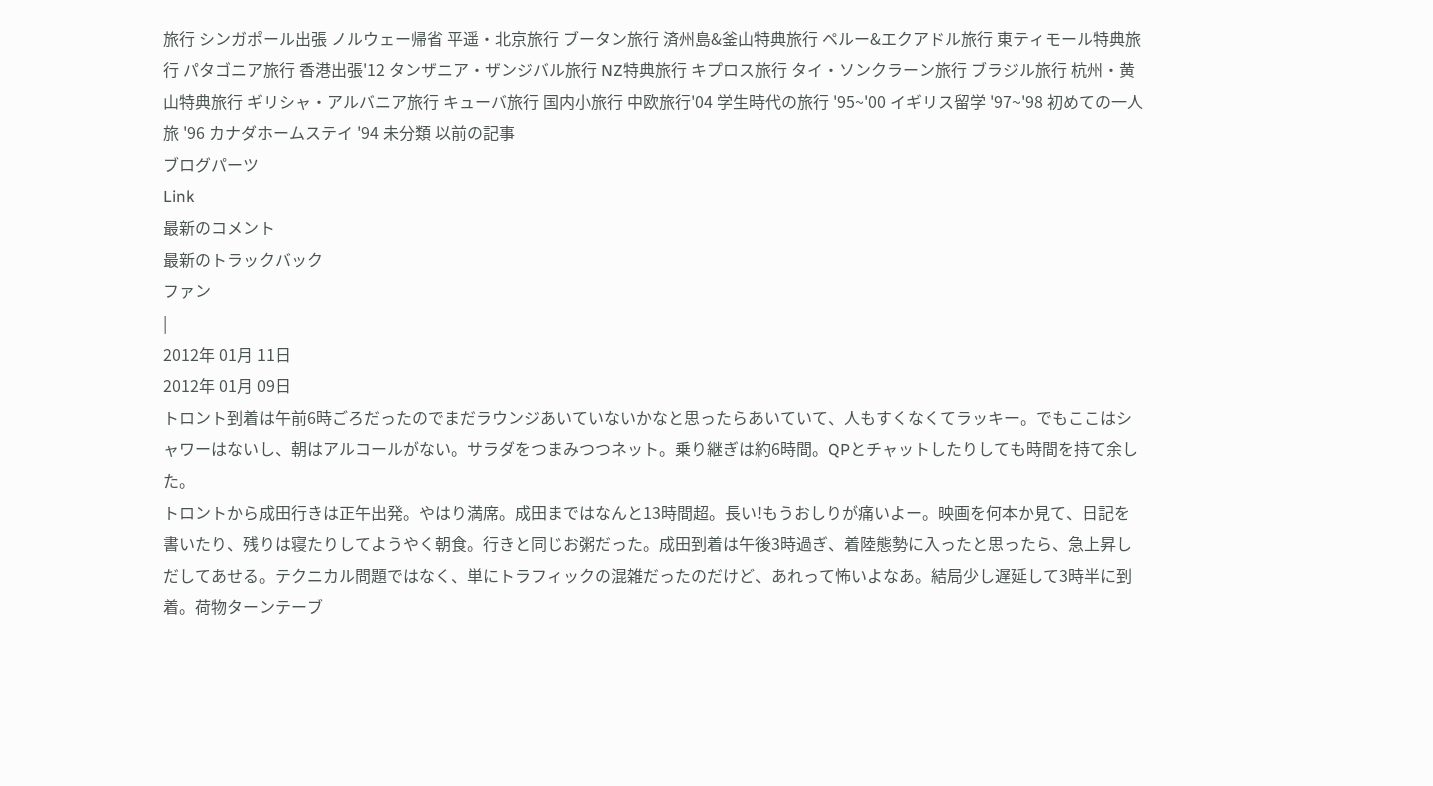旅行 シンガポール出張 ノルウェー帰省 平遥・北京旅行 ブータン旅行 済州島&釜山特典旅行 ペルー&エクアドル旅行 東ティモール特典旅行 パタゴニア旅行 香港出張'12 タンザニア・ザンジバル旅行 NZ特典旅行 キプロス旅行 タイ・ソンクラーン旅行 ブラジル旅行 杭州・黄山特典旅行 ギリシャ・アルバニア旅行 キューバ旅行 国内小旅行 中欧旅行'04 学生時代の旅行 '95~'00 イギリス留学 '97~'98 初めての一人旅 '96 カナダホームステイ '94 未分類 以前の記事
ブログパーツ
Link
最新のコメント
最新のトラックバック
ファン
|
2012年 01月 11日
2012年 01月 09日
トロント到着は午前6時ごろだったのでまだラウンジあいていないかなと思ったらあいていて、人もすくなくてラッキー。でもここはシャワーはないし、朝はアルコールがない。サラダをつまみつつネット。乗り継ぎは約6時間。QPとチャットしたりしても時間を持て余した。
トロントから成田行きは正午出発。やはり満席。成田まではなんと13時間超。長い!もうおしりが痛いよー。映画を何本か見て、日記を書いたり、残りは寝たりしてようやく朝食。行きと同じお粥だった。成田到着は午後3時過ぎ、着陸態勢に入ったと思ったら、急上昇しだしてあせる。テクニカル問題ではなく、単にトラフィックの混雑だったのだけど、あれって怖いよなあ。結局少し遅延して3時半に到着。荷物ターンテーブ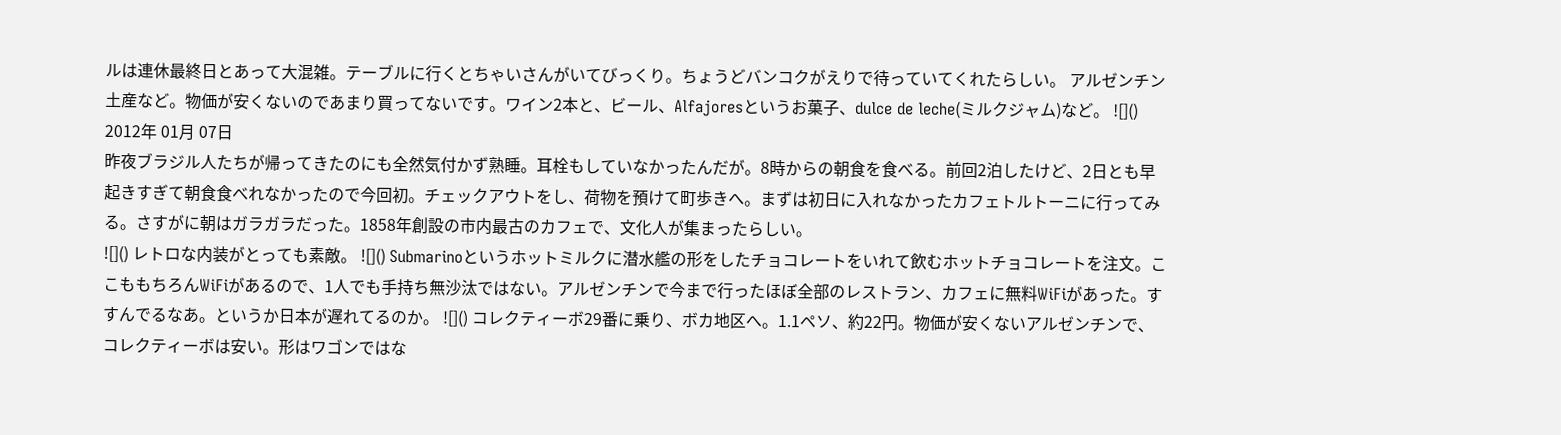ルは連休最終日とあって大混雑。テーブルに行くとちゃいさんがいてびっくり。ちょうどバンコクがえりで待っていてくれたらしい。 アルゼンチン土産など。物価が安くないのであまり買ってないです。ワイン2本と、ビール、Alfajoresというお菓子、dulce de leche(ミルクジャム)など。 ![]() 2012年 01月 07日
昨夜ブラジル人たちが帰ってきたのにも全然気付かず熟睡。耳栓もしていなかったんだが。8時からの朝食を食べる。前回2泊したけど、2日とも早起きすぎて朝食食べれなかったので今回初。チェックアウトをし、荷物を預けて町歩きへ。まずは初日に入れなかったカフェトルトーニに行ってみる。さすがに朝はガラガラだった。1858年創設の市内最古のカフェで、文化人が集まったらしい。
![]() レトロな内装がとっても素敵。 ![]() Submarinoというホットミルクに潜水艦の形をしたチョコレートをいれて飲むホットチョコレートを注文。ここももちろんWiFiがあるので、1人でも手持ち無沙汰ではない。アルゼンチンで今まで行ったほぼ全部のレストラン、カフェに無料WiFiがあった。すすんでるなあ。というか日本が遅れてるのか。 ![]() コレクティーボ29番に乗り、ボカ地区へ。1.1ペソ、約22円。物価が安くないアルゼンチンで、コレクティーボは安い。形はワゴンではな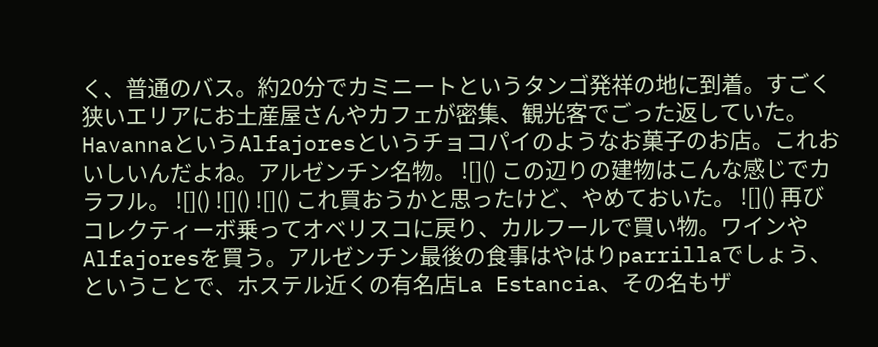く、普通のバス。約20分でカミニートというタンゴ発祥の地に到着。すごく狭いエリアにお土産屋さんやカフェが密集、観光客でごった返していた。HavannaというAlfajoresというチョコパイのようなお菓子のお店。これおいしいんだよね。アルゼンチン名物。 ![]() この辺りの建物はこんな感じでカラフル。 ![]() ![]() ![]() これ買おうかと思ったけど、やめておいた。 ![]() 再びコレクティーボ乗ってオベリスコに戻り、カルフールで買い物。ワインやAlfajoresを買う。アルゼンチン最後の食事はやはりparrillaでしょう、ということで、ホステル近くの有名店La Estancia、その名もザ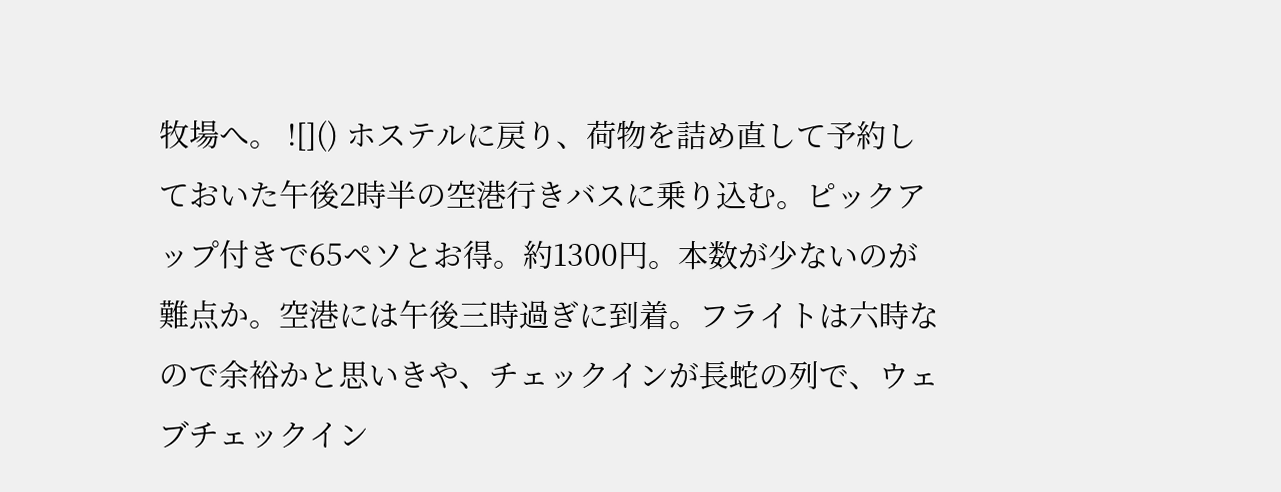牧場へ。 ![]() ホステルに戻り、荷物を詰め直して予約しておいた午後2時半の空港行きバスに乗り込む。ピックアップ付きで65ペソとお得。約1300円。本数が少ないのが難点か。空港には午後三時過ぎに到着。フライトは六時なので余裕かと思いきや、チェックインが長蛇の列で、ウェブチェックイン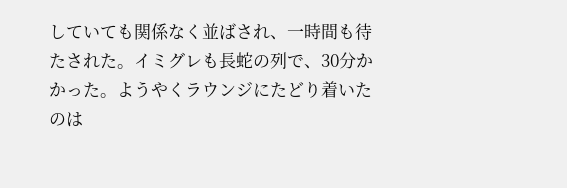していても関係なく並ばされ、一時間も待たされた。イミグレも長蛇の列で、30分かかった。ようやくラウンジにたどり着いたのは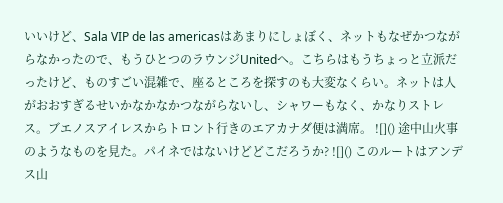いいけど、Sala VIP de las americasはあまりにしょぼく、ネットもなぜかつながらなかったので、もうひとつのラウンジUnitedへ。こちらはもうちょっと立派だったけど、ものすごい混雑で、座るところを探すのも大変なくらい。ネットは人がおおすぎるせいかなかなかつながらないし、シャワーもなく、かなりストレス。ブエノスアイレスからトロント行きのエアカナダ便は満席。 ![]() 途中山火事のようなものを見た。パイネではないけどどこだろうか? ![]() このルートはアンデス山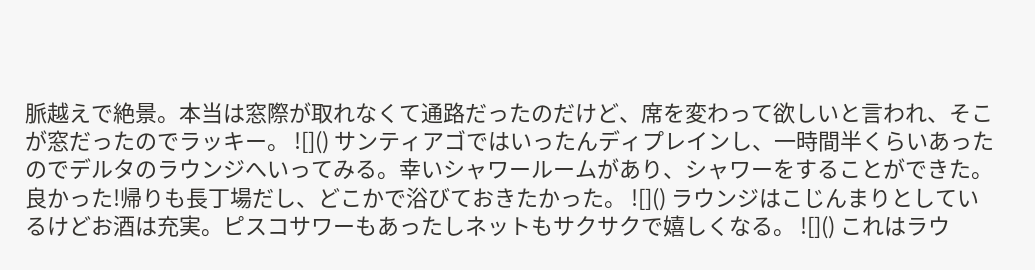脈越えで絶景。本当は窓際が取れなくて通路だったのだけど、席を変わって欲しいと言われ、そこが窓だったのでラッキー。 ![]() サンティアゴではいったんディプレインし、一時間半くらいあったのでデルタのラウンジへいってみる。幸いシャワールームがあり、シャワーをすることができた。良かった!帰りも長丁場だし、どこかで浴びておきたかった。 ![]() ラウンジはこじんまりとしているけどお酒は充実。ピスコサワーもあったしネットもサクサクで嬉しくなる。 ![]() これはラウ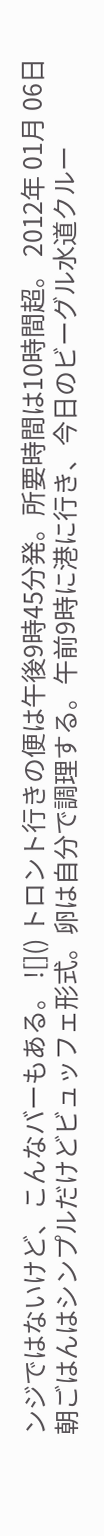ンジではないけど、こんなバーもある。 ![]() トロント行きの便は午後9時45分発。所要時間は10時間超。 2012年 01月 06日
朝ごはんはシンプルだけどビュッフェ形式。卵は自分で調理する。午前9時に港に行き、今日のビーグル水道クルー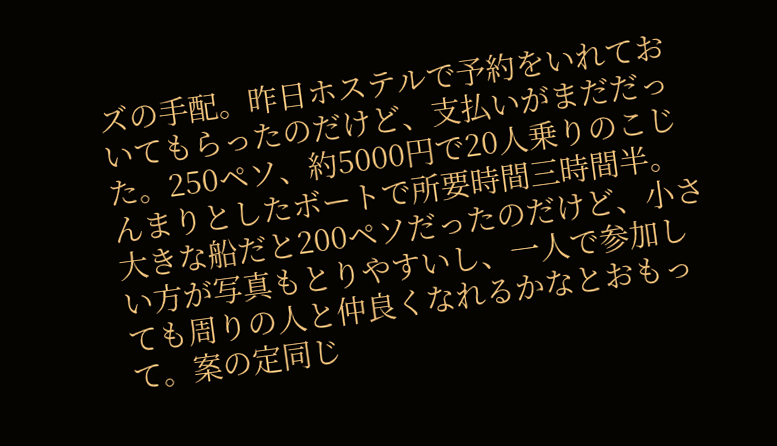ズの手配。昨日ホステルで予約をいれておいてもらったのだけど、支払いがまだだった。250ペソ、約5000円で20人乗りのこじんまりとしたボートで所要時間三時間半。大きな船だと200ペソだったのだけど、小さい方が写真もとりやすいし、一人で参加しても周りの人と仲良くなれるかなとおもって。案の定同じ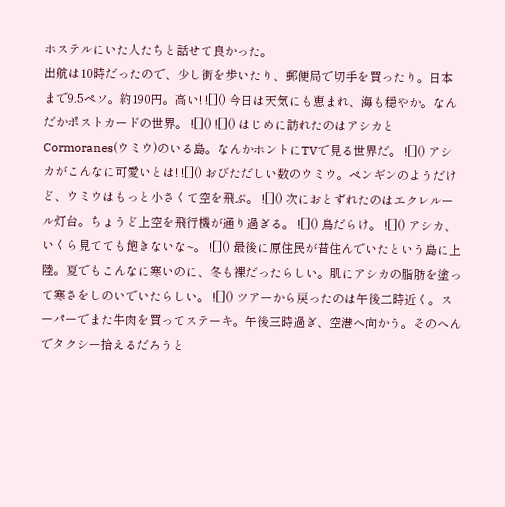ホステルにいた人たちと話せて良かった。
出航は10時だったので、少し街を歩いたり、郵便局で切手を買ったり。日本まで9.5ペソ。約190円。高い! ![]() 今日は天気にも恵まれ、海も穏やか。なんだかポストカードの世界。 ![]() ![]() はじめに訪れたのはアシカとCormoranes(ウミウ)のいる島。なんかホントにTVで見る世界だ。 ![]() アシカがこんなに可愛いとは! ![]() おびただしい数のウミウ。ペンギンのようだけど、ウミウはもっと小さくて空を飛ぶ。 ![]() 次におとずれたのはエクレルール灯台。ちょうど上空を飛行機が通り過ぎる。 ![]() 鳥だらけ。 ![]() アシカ、いくら見てても飽きないな~。 ![]() 最後に原住民が昔住んでいたという島に上陸。夏でもこんなに寒いのに、冬も裸だったらしい。肌にアシカの脂肪を塗って寒さをしのいでいたらしい。 ![]() ツアーから戻ったのは午後二時近く。スーパーでまた牛肉を買ってステーキ。午後三時過ぎ、空港へ向かう。そのへんでタクシー拾えるだろうと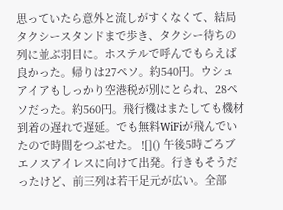思っていたら意外と流しがすくなくて、結局タクシースタンドまで歩き、タクシー待ちの列に並ぶ羽目に。ホステルで呼んでもらえば良かった。帰りは27ペソ。約540円。ウシュアイアもしっかり空港税が別にとられ、28ペソだった。約560円。飛行機はまたしても機材到着の遅れで遅延。でも無料WiFiが飛んでいたので時間をつぶせた。 ![]() 午後5時ごろブエノスアイレスに向けて出発。行きもそうだったけど、前三列は若干足元が広い。全部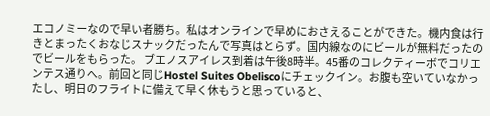エコノミーなので早い者勝ち。私はオンラインで早めにおさえることができた。機内食は行きとまったくおなじスナックだったんで写真はとらず。国内線なのにビールが無料だったのでビールをもらった。 ブエノスアイレス到着は午後8時半。45番のコレクティーボでコリエンテス通りへ。前回と同じHostel Suites Obeliscoにチェックイン。お腹も空いていなかったし、明日のフライトに備えて早く休もうと思っていると、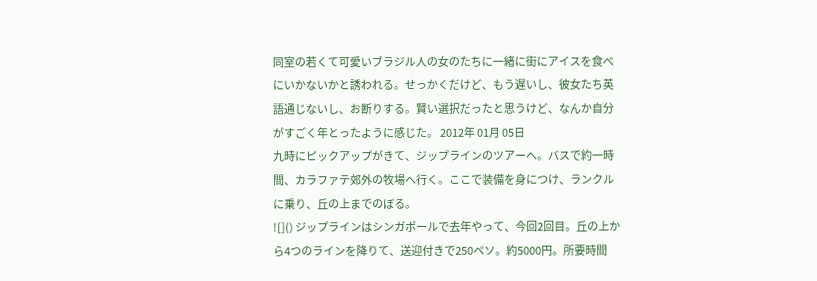同室の若くて可愛いブラジル人の女のたちに一緒に街にアイスを食べにいかないかと誘われる。せっかくだけど、もう遅いし、彼女たち英語通じないし、お断りする。賢い選択だったと思うけど、なんか自分がすごく年とったように感じた。 2012年 01月 05日
九時にピックアップがきて、ジップラインのツアーへ。バスで約一時間、カラファテ郊外の牧場へ行く。ここで装備を身につけ、ランクルに乗り、丘の上までのぼる。
![]() ジップラインはシンガポールで去年やって、今回2回目。丘の上から4つのラインを降りて、送迎付きで250ペソ。約5000円。所要時間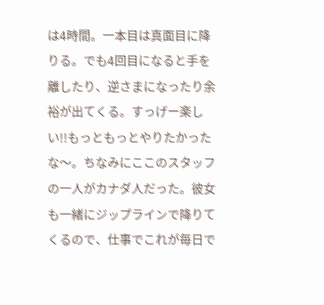は4時間。一本目は真面目に降りる。でも4回目になると手を離したり、逆さまになったり余裕が出てくる。すっげー楽しい!!もっともっとやりたかったな〜。ちなみにここのスタッフの一人がカナダ人だった。彼女も一緒にジップラインで降りてくるので、仕事でこれが毎日で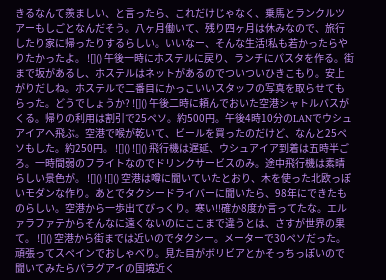きるなんて羨ましい、と言ったら、これだけじゃなく、乗馬とランクルツアーもしごとなんだそう。八ヶ月働いて、残り四ヶ月は休みなので、旅行したり家に帰ったりするらしい。いいなー、そんな生活!私も若かったらやりたかったよ。 ![]() 午後一時にホステルに戻り、ランチにパスタを作る。街まで坂があるし、ホステルはネットがあるのでついついひきこもり。安上がりだしね。ホステルで二番目にかっこいいスタッフの写真を取らせてもらった。どうでしょうか? ![]() 午後二時に頼んでおいた空港シャトルバスがくる。帰りの利用は割引で25ペソ。約500円。午後4時10分のLANでウシュアイアへ飛ぶ。空港で喉が乾いて、ビールを買ったのだけど、なんと25ペソもした。約250円。 ![]() ![]() 飛行機は遅延、ウシュアイア到着は五時半ごろ。一時間弱のフライトなのでドリンクサービスのみ。途中飛行機は素晴らしい景色が。 ![]() ![]() 空港は噂に聞いていたとおり、木を使った北欧っぽいモダンな作り。あとでタクシードライバーに聞いたら、98年にできたものらしい。空港から一歩出てびっくり。寒い!!確か8度か言ってたな。エルァラファテからそんなに遠くないのにここまで違うとは、さすが世界の果て。 ![]() 空港から街までは近いのでタクシー。メーターで30ペソだった。頑張ってスペインでおしゃべり。見た目がボリビアとかそっちっぽいので聞いてみたらパラグアイの国境近く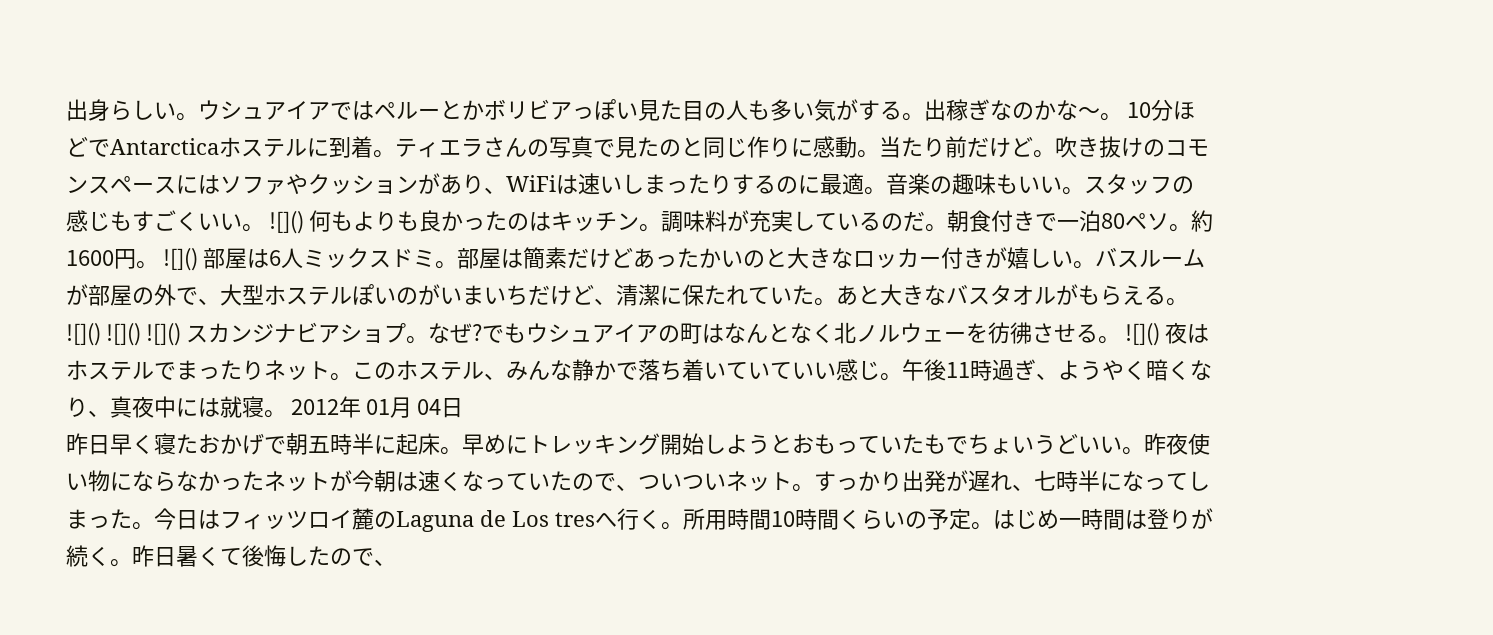出身らしい。ウシュアイアではペルーとかボリビアっぽい見た目の人も多い気がする。出稼ぎなのかな〜。 10分ほどでAntarcticaホステルに到着。ティエラさんの写真で見たのと同じ作りに感動。当たり前だけど。吹き抜けのコモンスペースにはソファやクッションがあり、WiFiは速いしまったりするのに最適。音楽の趣味もいい。スタッフの感じもすごくいい。 ![]() 何もよりも良かったのはキッチン。調味料が充実しているのだ。朝食付きで一泊80ペソ。約1600円。 ![]() 部屋は6人ミックスドミ。部屋は簡素だけどあったかいのと大きなロッカー付きが嬉しい。バスルームが部屋の外で、大型ホステルぽいのがいまいちだけど、清潔に保たれていた。あと大きなバスタオルがもらえる。 ![]() ![]() ![]() スカンジナビアショプ。なぜ?でもウシュアイアの町はなんとなく北ノルウェーを彷彿させる。 ![]() 夜はホステルでまったりネット。このホステル、みんな静かで落ち着いていていい感じ。午後11時過ぎ、ようやく暗くなり、真夜中には就寝。 2012年 01月 04日
昨日早く寝たおかげで朝五時半に起床。早めにトレッキング開始しようとおもっていたもでちょいうどいい。昨夜使い物にならなかったネットが今朝は速くなっていたので、ついついネット。すっかり出発が遅れ、七時半になってしまった。今日はフィッツロイ麓のLaguna de Los tresへ行く。所用時間10時間くらいの予定。はじめ一時間は登りが続く。昨日暑くて後悔したので、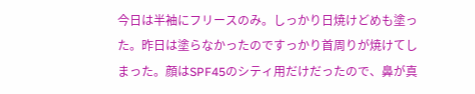今日は半袖にフリースのみ。しっかり日焼けどめも塗った。昨日は塗らなかったのですっかり首周りが焼けてしまった。顔はSPF45のシティ用だけだったので、鼻が真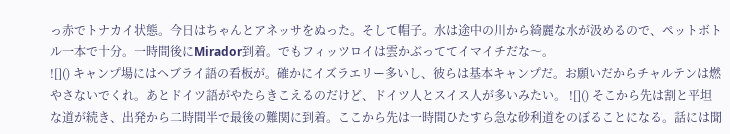っ赤でトナカイ状態。今日はちゃんとアネッサをぬった。そして帽子。水は途中の川から綺麗な水が汲めるので、ペットボトル一本で十分。一時間後にMirador到着。でもフィッツロイは雲かぶっててイマイチだな〜。
![]() キャンプ場にはヘブライ語の看板が。確かにイズラエリー多いし、彼らは基本キャンプだ。お願いだからチャルテンは燃やさないでくれ。あとドイツ語がやたらきこえるのだけど、ドイツ人とスイス人が多いみたい。 ![]() そこから先は割と平坦な道が続き、出発から二時間半で最後の難関に到着。ここから先は一時間ひたすら急な砂利道をのぼることになる。話には聞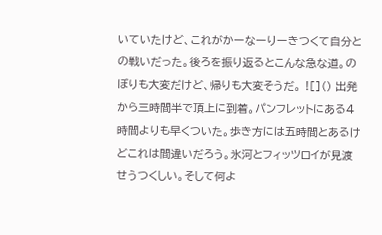いていたけど、これがかーなーりーきつくて自分との戦いだった。後ろを振り返るとこんな急な道。のぼりも大変だけど、帰りも大変そうだ。 ![]() 出発から三時間半で頂上に到着。パンフレットにある4時間よりも早くついた。歩き方には五時間とあるけどこれは間違いだろう。氷河とフィッツロイが見渡せうつくしい。そして何よ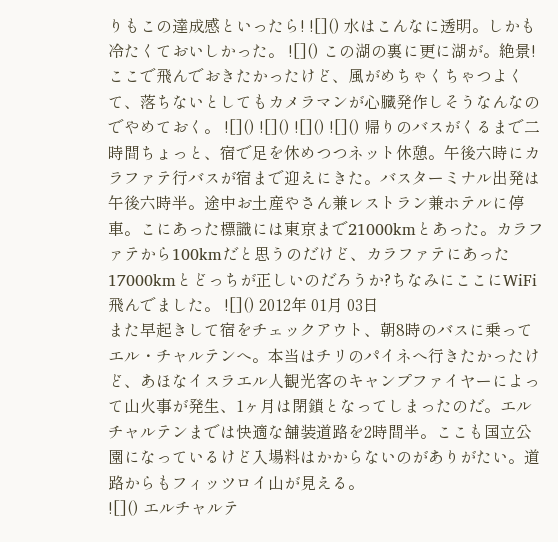りもこの達成感といったら! ![]() 水はこんなに透明。しかも冷たくておいしかった。 ![]() この湖の裏に更に湖が。絶景!ここで飛んでおきたかったけど、風がめちゃくちゃつよくて、落ちないとしてもカメラマンが心臓発作しそうなんなのでやめておく。 ![]() ![]() ![]() ![]() 帰りのバスがくるまで二時間ちょっと、宿で足を休めつつネット休憩。午後六時にカラファテ行バスが宿まで迎えにきた。バスターミナル出発は午後六時半。途中お土産やさん兼レストラン兼ホテルに停車。こにあった標識には東京まで21000kmとあった。カラファテから100kmだと思うのだけど、カラファテにあった17000kmとどっちが正しいのだろうか?ちなみにここにWiFi飛んでました。 ![]() 2012年 01月 03日
また早起きして宿をチェックアウト、朝8時のバスに乗ってエル・チャルテンへ。本当はチリのパイネへ行きたかったけど、あほなイスラエル人観光客のキャンプファイヤーによって山火事が発生、1ヶ月は閉鎖となってしまったのだ。エルチャルテンまでは快適な舗装道路を2時間半。ここも国立公園になっているけど入場料はかからないのがありがたい。道路からもフィッツロイ山が見える。
![]() エルチャルテ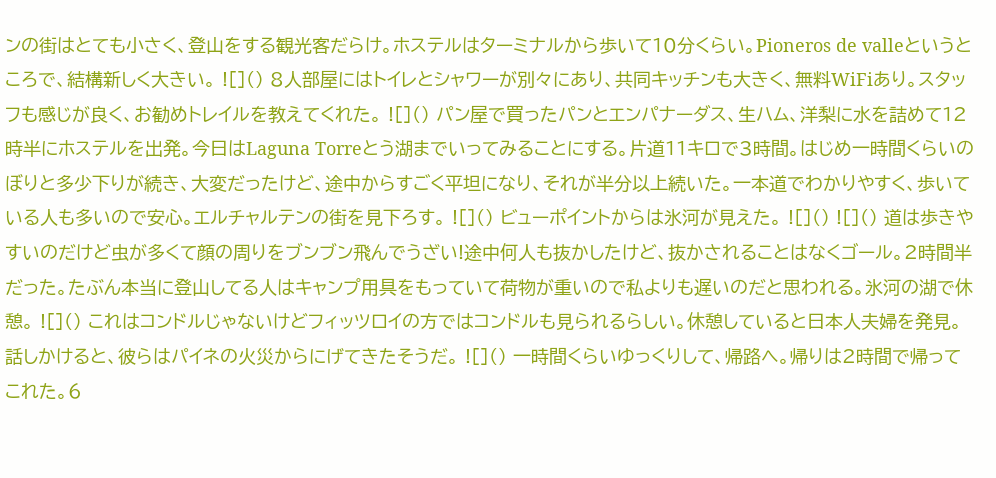ンの街はとても小さく、登山をする観光客だらけ。ホステルはターミナルから歩いて10分くらい。Pioneros de valleというところで、結構新しく大きい。 ![]() 8人部屋にはトイレとシャワーが別々にあり、共同キッチンも大きく、無料WiFiあり。スタッフも感じが良く、お勧めトレイルを教えてくれた。 ![]() パン屋で買ったパンとエンパナーダス、生ハム、洋梨に水を詰めて12時半にホステルを出発。今日はLaguna Torreとう湖までいってみることにする。片道11キロで3時間。はじめ一時間くらいのぼりと多少下りが続き、大変だったけど、途中からすごく平坦になり、それが半分以上続いた。一本道でわかりやすく、歩いている人も多いので安心。エルチャルテンの街を見下ろす。 ![]() ビューポイントからは氷河が見えた。 ![]() ![]() 道は歩きやすいのだけど虫が多くて顔の周りをブンブン飛んでうざい!途中何人も抜かしたけど、抜かされることはなくゴール。2時間半だった。たぶん本当に登山してる人はキャンプ用具をもっていて荷物が重いので私よりも遅いのだと思われる。氷河の湖で休憩。 ![]() これはコンドルじゃないけどフィッツロイの方ではコンドルも見られるらしい。休憩していると日本人夫婦を発見。話しかけると、彼らはパイネの火災からにげてきたそうだ。 ![]() 一時間くらいゆっくりして、帰路へ。帰りは2時間で帰ってこれた。6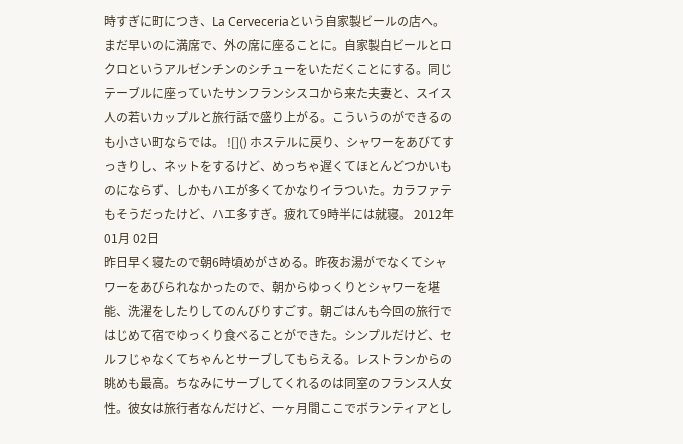時すぎに町につき、La Cerveceriaという自家製ビールの店へ。まだ早いのに満席で、外の席に座ることに。自家製白ビールとロクロというアルゼンチンのシチューをいただくことにする。同じテーブルに座っていたサンフランシスコから来た夫妻と、スイス人の若いカップルと旅行話で盛り上がる。こういうのができるのも小さい町ならでは。 ![]() ホステルに戻り、シャワーをあびてすっきりし、ネットをするけど、めっちゃ遅くてほとんどつかいものにならず、しかもハエが多くてかなりイラついた。カラファテもそうだったけど、ハエ多すぎ。疲れて9時半には就寝。 2012年 01月 02日
昨日早く寝たので朝6時頃めがさめる。昨夜お湯がでなくてシャワーをあびられなかったので、朝からゆっくりとシャワーを堪能、洗濯をしたりしてのんびりすごす。朝ごはんも今回の旅行ではじめて宿でゆっくり食べることができた。シンプルだけど、セルフじゃなくてちゃんとサーブしてもらえる。レストランからの眺めも最高。ちなみにサーブしてくれるのは同室のフランス人女性。彼女は旅行者なんだけど、一ヶ月間ここでボランティアとし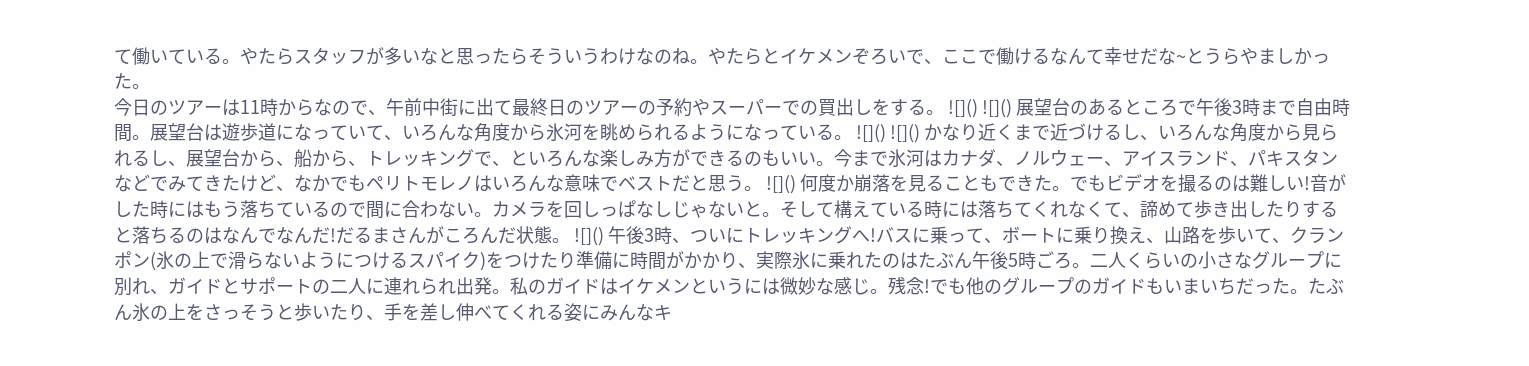て働いている。やたらスタッフが多いなと思ったらそういうわけなのね。やたらとイケメンぞろいで、ここで働けるなんて幸せだな~とうらやましかった。
今日のツアーは11時からなので、午前中街に出て最終日のツアーの予約やスーパーでの買出しをする。 ![]() ![]() 展望台のあるところで午後3時まで自由時間。展望台は遊歩道になっていて、いろんな角度から氷河を眺められるようになっている。 ![]() ![]() かなり近くまで近づけるし、いろんな角度から見られるし、展望台から、船から、トレッキングで、といろんな楽しみ方ができるのもいい。今まで氷河はカナダ、ノルウェー、アイスランド、パキスタンなどでみてきたけど、なかでもペリトモレノはいろんな意味でベストだと思う。 ![]() 何度か崩落を見ることもできた。でもビデオを撮るのは難しい!音がした時にはもう落ちているので間に合わない。カメラを回しっぱなしじゃないと。そして構えている時には落ちてくれなくて、諦めて歩き出したりすると落ちるのはなんでなんだ!だるまさんがころんだ状態。 ![]() 午後3時、ついにトレッキングへ!バスに乗って、ボートに乗り換え、山路を歩いて、クランポン(氷の上で滑らないようにつけるスパイク)をつけたり準備に時間がかかり、実際氷に乗れたのはたぶん午後5時ごろ。二人くらいの小さなグループに別れ、ガイドとサポートの二人に連れられ出発。私のガイドはイケメンというには微妙な感じ。残念!でも他のグループのガイドもいまいちだった。たぶん氷の上をさっそうと歩いたり、手を差し伸べてくれる姿にみんなキ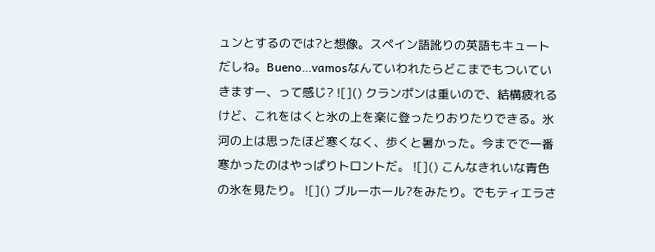ュンとするのでは?と想像。スペイン語訛りの英語もキュートだしね。Bueno…vamosなんていわれたらどこまでもついていきますー、って感じ? ![]() クランポンは重いので、結構疲れるけど、これをはくと氷の上を楽に登ったりおりたりできる。氷河の上は思ったほど寒くなく、歩くと暑かった。今までで一番寒かったのはやっぱりトロントだ。 ![]() こんなきれいな青色の氷を見たり。 ![]() ブルーホール?をみたり。でもティエラさ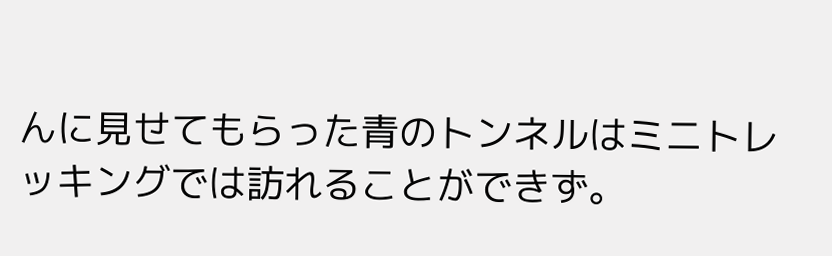んに見せてもらった青のトンネルはミニトレッキングでは訪れることができず。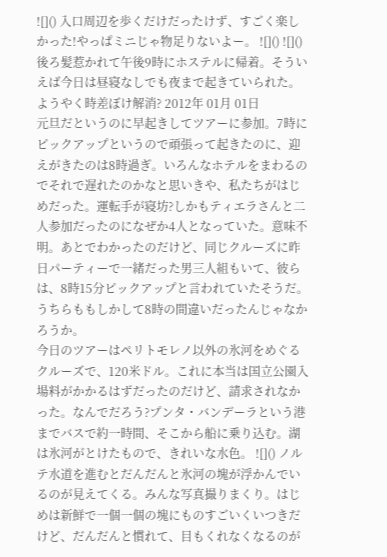![]() 入口周辺を歩くだけだったけず、すごく楽しかった!やっぱミニじゃ物足りないよー。 ![]() ![]() 後ろ髪惹かれて午後9時にホステルに帰着。そういえば今日は昼寝なしでも夜まで起きていられた。ようやく時差ぼけ解消? 2012年 01月 01日
元旦だというのに早起きしてツアーに参加。7時にピックアップというので頑張って起きたのに、迎えがきたのは8時過ぎ。いろんなホテルをまわるのでそれで遅れたのかなと思いきや、私たちがはじめだった。運転手が寝坊?しかもティエラさんと二人参加だったのになぜか4人となっていた。意味不明。あとでわかったのだけど、同じクルーズに昨日パーティーで一緒だった男三人組もいて、彼らは、8時15分ピックアップと言われていたそうだ。うちらももしかして8時の間違いだったんじゃなかろうか。
今日のツアーはペリトモレノ以外の氷河をめぐるクルーズで、120米ドル。これに本当は国立公園入場料がかかるはずだったのだけど、請求されなかった。なんでだろう?プンタ・バンデーラという港までバスで約一時間、そこから船に乗り込む。湖は氷河がとけたもので、きれいな水色。 ![]() ノルテ水道を進むとだんだんと氷河の塊が浮かんでいるのが見えてくる。みんな写真撮りまくり。はじめは新鮮で一個一個の塊にものすごいくいつきだけど、だんだんと慣れて、目もくれなくなるのが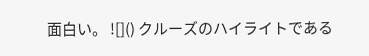面白い。 ![]() クルーズのハイライトである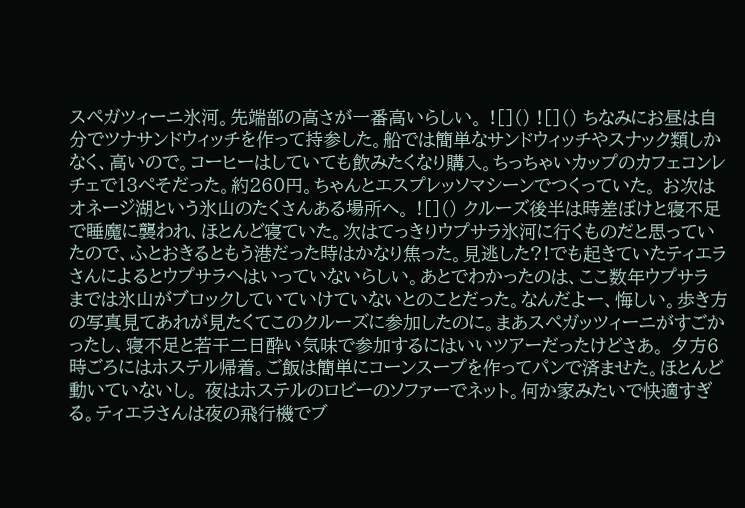スペガツィーニ氷河。先端部の高さが一番高いらしい。 ![]() ![]() ちなみにお昼は自分でツナサンドウィッチを作って持参した。船では簡単なサンドウィッチやスナック類しかなく、高いので。コーヒーはしていても飲みたくなり購入。ちっちゃいカップのカフェコンレチェで13ぺそだった。約260円。ちゃんとエスプレッソマシーンでつくっていた。 お次はオネージ湖という氷山のたくさんある場所へ。 ![]() クルーズ後半は時差ぼけと寝不足で睡魔に襲われ、ほとんど寝ていた。次はてっきりウプサラ氷河に行くものだと思っていたので、ふとおきるともう港だった時はかなり焦った。見逃した?!でも起きていたティエラさんによるとウプサラヘはいっていないらしい。あとでわかったのは、ここ数年ウプサラ までは氷山がブロックしていていけていないとのことだった。なんだよー、悔しい。歩き方の写真見てあれが見たくてこのクルーズに参加したのに。まあスペガッツィーニがすごかったし、寝不足と若干二日酔い気味で参加するにはいいツアーだったけどさあ。 夕方6時ごろにはホステル帰着。ご飯は簡単にコーンスープを作ってパンで済ませた。ほとんど動いていないし。 夜はホステルのロビーのソファーでネット。何か家みたいで快適すぎる。ティエラさんは夜の飛行機でブ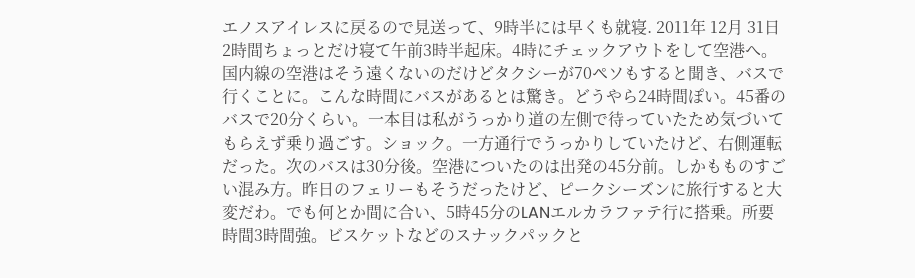エノスアイレスに戻るので見送って、9時半には早くも就寝. 2011年 12月 31日
2時間ちょっとだけ寝て午前3時半起床。4時にチェックアウトをして空港へ。国内線の空港はそう遠くないのだけどタクシーが70ペソもすると聞き、バスで行くことに。こんな時間にバスがあるとは驚き。どうやら24時間ぽい。45番のバスで20分くらい。一本目は私がうっかり道の左側で待っていたため気づいてもらえず乗り過ごす。ショック。一方通行でうっかりしていたけど、右側運転だった。次のバスは30分後。空港についたのは出発の45分前。しかもものすごい混み方。昨日のフェリーもそうだったけど、ピークシーズンに旅行すると大変だわ。でも何とか間に合い、5時45分のLANエルカラファテ行に搭乗。所要時間3時間強。ビスケットなどのスナックパックと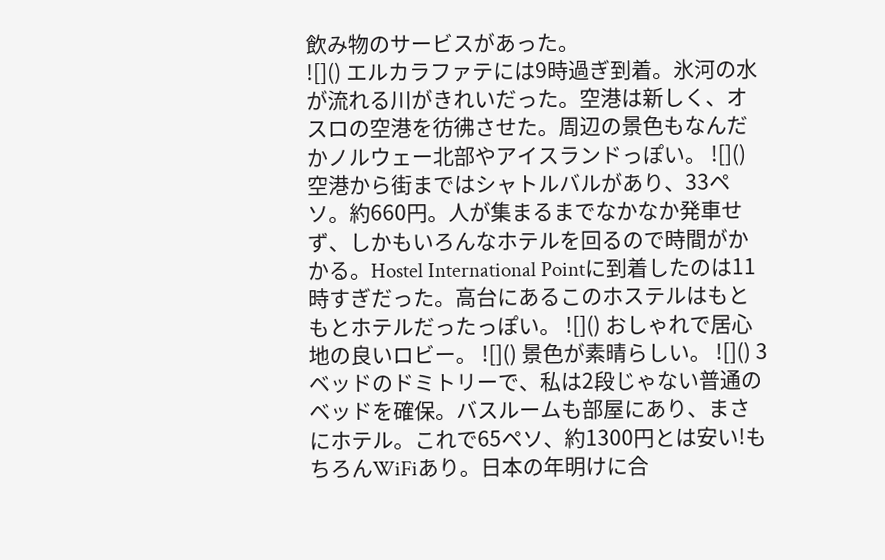飲み物のサービスがあった。
![]() エルカラファテには9時過ぎ到着。氷河の水が流れる川がきれいだった。空港は新しく、オスロの空港を彷彿させた。周辺の景色もなんだかノルウェー北部やアイスランドっぽい。 ![]() 空港から街まではシャトルバルがあり、33ペソ。約660円。人が集まるまでなかなか発車せず、しかもいろんなホテルを回るので時間がかかる。Hostel International Pointに到着したのは11時すぎだった。高台にあるこのホステルはもともとホテルだったっぽい。 ![]() おしゃれで居心地の良いロビー。 ![]() 景色が素晴らしい。 ![]() 3ベッドのドミトリーで、私は2段じゃない普通のベッドを確保。バスルームも部屋にあり、まさにホテル。これで65ペソ、約1300円とは安い!もちろんWiFiあり。日本の年明けに合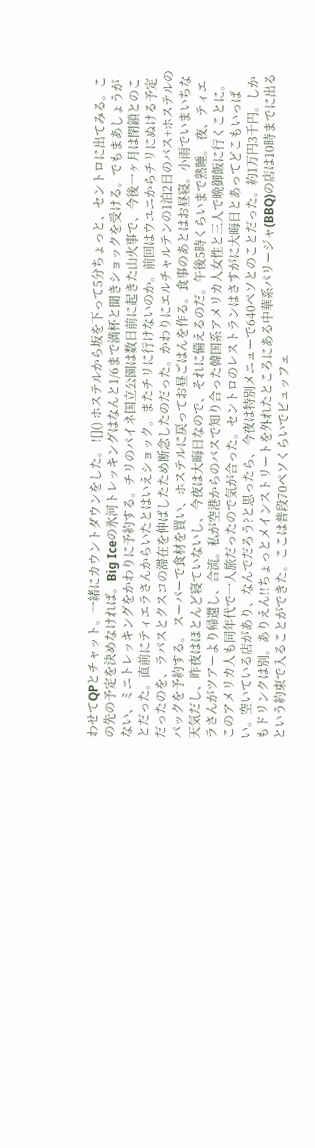わせてQPとチャット。一緒にカウントダウンをした。 ![]() ホステルから坂を下って5分ちょっと、セントロに出てみる。この先の予定を決めなければ。Big Iceの氷河トレッキングはなんと1/6まで満杯と聞きショックを受ける。でもまあしょうがない、ミニトレッキングをかわりに予約する。チリのパイネ国立公園は数日前に起きた山火事で、今後一ヶ月は閉鎖とのことだった。直前にティエラさんからいたとはいえショック。またチリに行けないのか。前回はウユニからチリにぬける予定だったのを、ラパスとクスコの滞在を伸ばしたため断念したのだった。かわりにエルチャルテンの1泊2日のバス+ホステルのパックを予約する。 スーパーで食材を買い、ホステルに戻ってお昼ごはんを作る。食事のあとはお昼寝。小雨でいまいちな天気だし、昨夜はほとんど寝ていないし、今夜は大晦日なので、それに備えるのだ。午後5時くらいまで熟睡。 夜、ティエラさんがツアーより帰還し、合流。私が空港からのバスで知り合った韓国系アメリカ人女性と三人で晩御飯に行くことに。このアメリカ人も同年代で一人旅だったので気が合った。セントロのレストランはさすがに大晦日とあってどこもいっぱい。空いている店があり、なんでだろう?と思ったら、今夜は特別メニューで640ペソとのことだった。約1万円3千円。しかもドリンクは別。ありえん!!ちょっとメインストリートを外れたところにある中華系パリージャ(BBQ)の店は10時までに出るという約束で入ることができた。ここは普段70ペソくらいでビュッフェ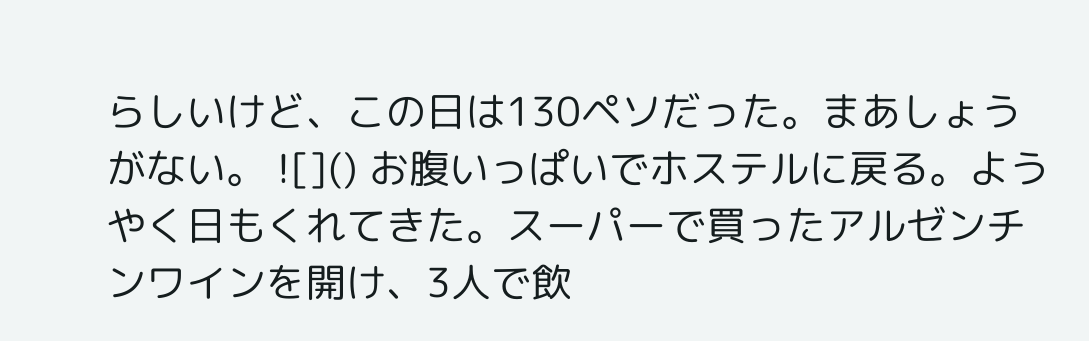らしいけど、この日は130ペソだった。まあしょうがない。 ![]() お腹いっぱいでホステルに戻る。ようやく日もくれてきた。スーパーで買ったアルゼンチンワインを開け、3人で飲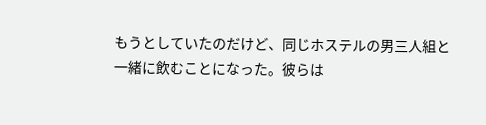もうとしていたのだけど、同じホステルの男三人組と一緒に飲むことになった。彼らは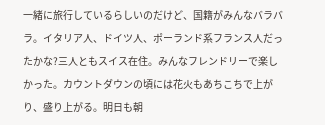一緒に旅行しているらしいのだけど、国籍がみんなバラバラ。イタリア人、ドイツ人、ポーランド系フランス人だったかな?三人ともスイス在住。みんなフレンドリーで楽しかった。カウントダウンの頃には花火もあちこちで上がり、盛り上がる。明日も朝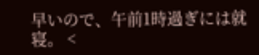早いので、午前1時過ぎには就寝。 <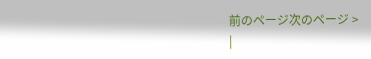前のページ次のページ >
|